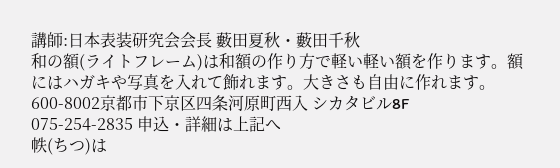講師:日本表装研究会会長 藪田夏秋・藪田千秋
和の額(ライトフレーム)は和額の作り方で軽い軽い額を作ります。額にはハガキや写真を入れて飾れます。大きさも自由に作れます。
600-8002京都市下京区四条河原町西入 シカタビル8F
075-254-2835 申込・詳細は上記へ
帙(ちつ)は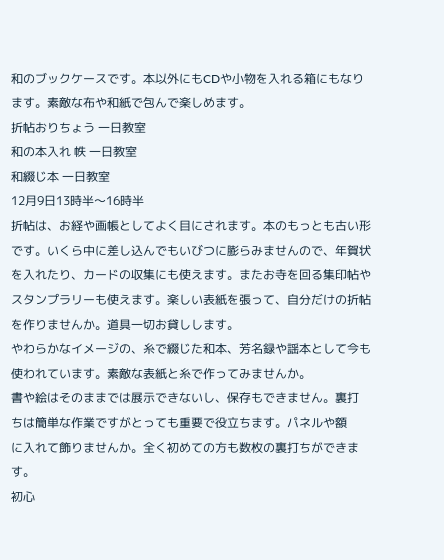和のブックケースです。本以外にもCDや小物を入れる箱にもなります。素敵な布や和紙で包んで楽しめます。
折帖おりちょう 一日教室
和の本入れ 帙 一日教室
和綴じ本 一日教室
12月9日13時半〜16時半
折帖は、お経や画帳としてよく目にされます。本のもっとも古い形です。いくら中に差し込んでもいびつに膨らみませんので、年賀状を入れたり、カードの収集にも使えます。またお寺を回る集印帖やスタンプラリーも使えます。楽しい表紙を張って、自分だけの折帖を作りませんか。道具一切お貸しします。
やわらかなイメージの、糸で綴じた和本、芳名録や謡本として今も使われています。素敵な表紙と糸で作ってみませんか。
書や絵はそのままでは展示できないし、保存もできません。裏打
ちは簡単な作業ですがとっても重要で役立ちます。パネルや額
に入れて飾りませんか。全く初めての方も数枚の裏打ちができます。
初心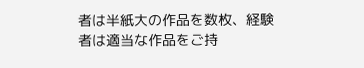者は半紙大の作品を数枚、経験者は適当な作品をご持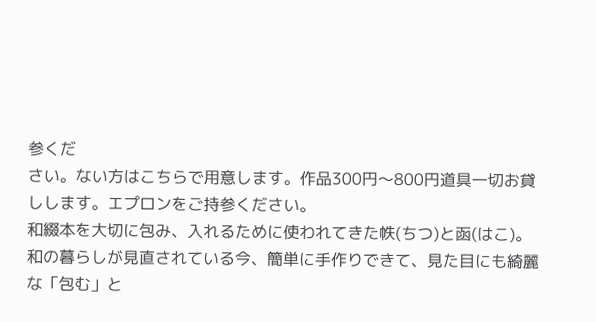参くだ
さい。ない方はこちらで用意します。作品300円〜800円道具一切お貸しします。エプロンをご持参ください。
和綴本を大切に包み、入れるために使われてきた帙(ちつ)と函(はこ)。和の暮らしが見直されている今、簡単に手作りできて、見た目にも綺麗な「包む」と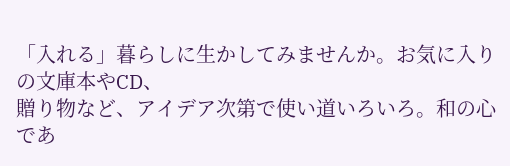「入れる」暮らしに生かしてみませんか。お気に入りの文庫本やCD、
贈り物など、アイデア次第で使い道いろいろ。和の心であ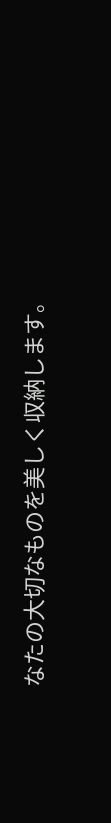なたの大切なものを美しく収納します。